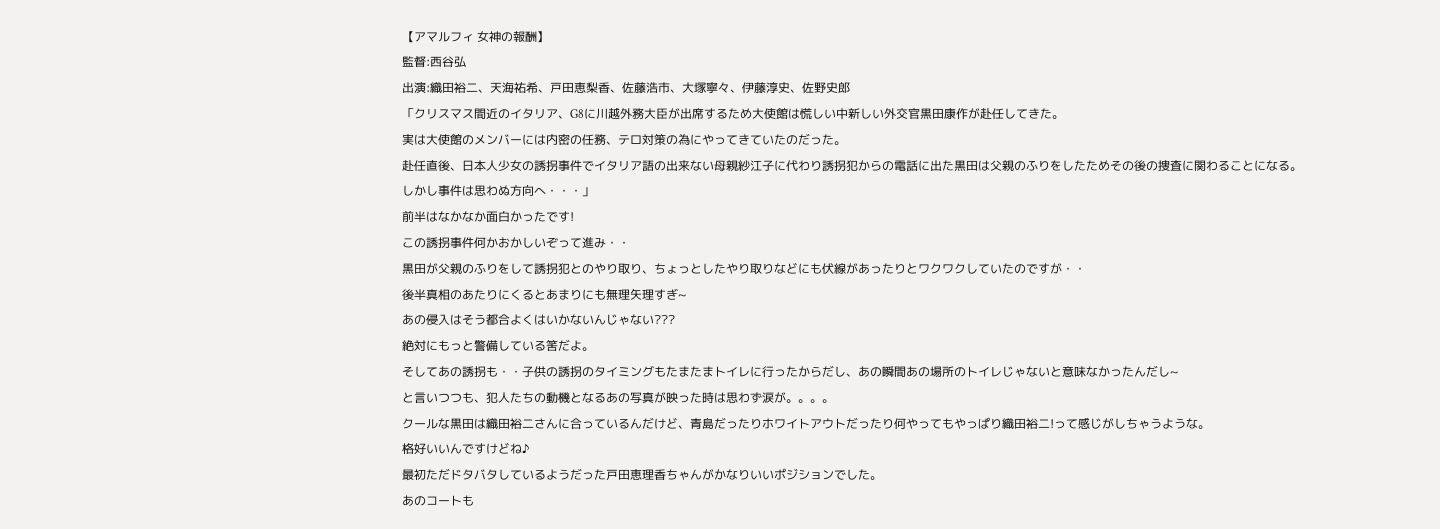【アマルフィ 女神の報酬】
監督:西谷弘
出演:織田裕二、天海祐希、戸田恵梨香、佐藤浩市、大塚寧々、伊藤淳史、佐野史郎
「クリスマス間近のイタリア、G8に川越外務大臣が出席するため大使館は慌しい中新しい外交官黒田康作が赴任してきた。
実は大使館のメンバーには内密の任務、テロ対策の為にやってきていたのだった。
赴任直後、日本人少女の誘拐事件でイタリア語の出来ない母親紗江子に代わり誘拐犯からの電話に出た黒田は父親のふりをしたためその後の捜査に関わることになる。
しかし事件は思わぬ方向へ・・・」
前半はなかなか面白かったです!
この誘拐事件何かおかしいぞって進み・・
黒田が父親のふりをして誘拐犯とのやり取り、ちょっとしたやり取りなどにも伏線があったりとワクワクしていたのですが・・
後半真相のあたりにくるとあまりにも無理矢理すぎ~
あの侵入はそう都合よくはいかないんじゃない???
絶対にもっと警備している筈だよ。
そしてあの誘拐も・・子供の誘拐のタイミングもたまたまトイレに行ったからだし、あの瞬間あの場所のトイレじゃないと意味なかったんだし~
と言いつつも、犯人たちの動機となるあの写真が映った時は思わず涙が。。。。
クールな黒田は織田裕二さんに合っているんだけど、青島だったりホワイトアウトだったり何やってもやっぱり織田裕二!って感じがしちゃうような。
格好いいんですけどね♪
最初ただドタバタしているようだった戸田恵理香ちゃんがかなりいいポジションでした。
あのコートも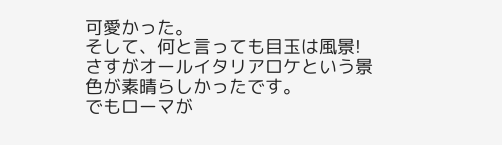可愛かった。
そして、何と言っても目玉は風景!
さすがオールイタリアロケという景色が素晴らしかったです。
でもローマが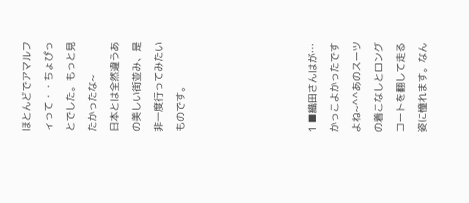ほとんどでアマルフィって・・ちょぴっとでした。もっと見たかったな~
日本とは全然違うあの美しい街並み、是非一度行ってみたいものです。





1 ■織田さんはが…
かっこよかったですよね~^^あのスーツの着こなしとロングコートを翻して走る姿に憧れます。なん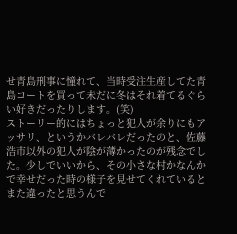せ青島刑事に憧れて、当時受注生産してた青島コートを買って未だに冬はそれ着てるぐらい好きだったりします。(笑)
ストーリー的にはちょっと犯人が余りにもアッサリ、というかバレバレだったのと、佐藤浩市以外の犯人が陰が薄かったのが残念でした。少しでいいから、その小さな村かなんかで幸せだった時の様子を見せてくれているとまた違ったと思うんで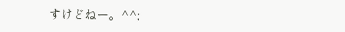すけどねー。^^;